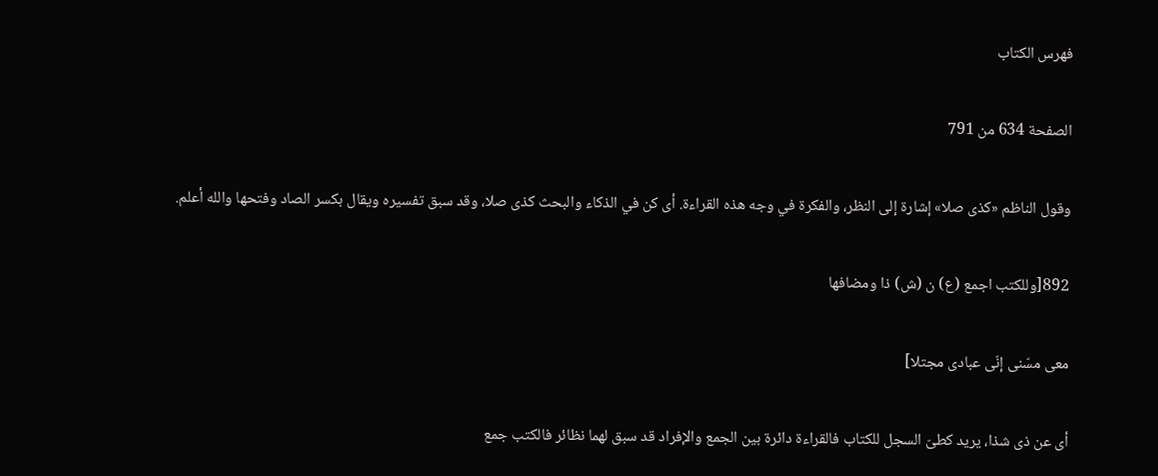فهرس الكتاب

الصفحة 634 من 791

وقول الناظم «كذى صلا» إشارة إلى النظر، والفكرة في وجه هذه القراءة. أى كن في الذكاء والبحث كذى صلا، وقد سبق تفسيره ويقال بكسر الصاد وفتحها والله أعلم.

892[وللكتب اجمع (ع) ن (ش) ذا ومضافها

معى مسّنى إنّى عبادى مجتلا]

أى عن ذى شذا، يريد كطىّ السجل للكتاب فالقراءة دائرة بين الجمع والإفراد قد سبق لهما نظائر فالكتب جمع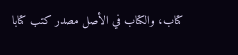كتاب، والكتاب في الأصل مصدر كتب كتابا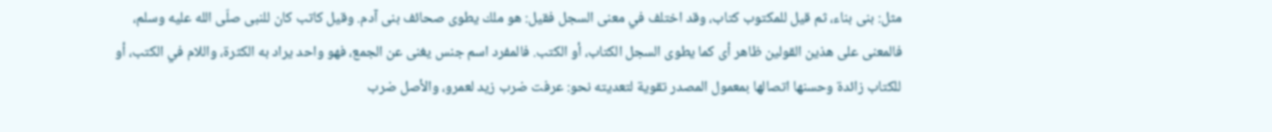مثل: بنى بناء، ثم قيل للمكتوب كتاب، وقد اختلف في معنى السجل فقيل: هو ملك يطوى صحائف بنى آدم. وقيل كاتب كان للنبى صلّى الله عليه وسلم، فالمعنى على هذين القولين ظاهر أى كما يطوى السجل الكتاب، أو الكتب. فالمفرد اسم جنس يغنى عن الجمع، فهو واحد يراد به الكثرة، واللام في الكتب، أو للكتاب زائدة وحسنها اتصالها بمعمول المصدر تقوية لتعديته نحو: عرفت ضرب زيد لعمرو، والأصل ضرب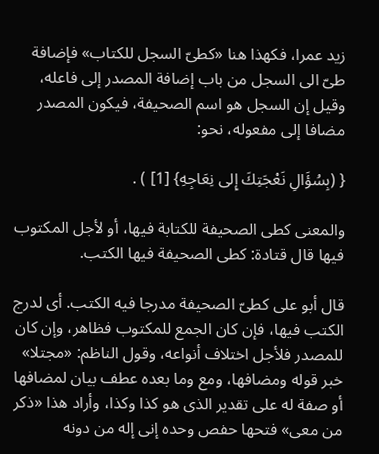زيد عمرا، فكهذا هنا «كطىّ السجل للكتاب» فإضافة طىّ الى السجل من باب إضافة المصدر إلى فاعله، وقيل إن السجل هو اسم الصحيفة، فيكون المصدر مضافا إلى مفعوله، نحو:

{ (بِسُؤَالِ نَعْجَتِكَ إِلى نِعَاجِهِ} [1] ) .

والمعنى كطى الصحيفة للكتابة فيها، أو لأجل المكتوب فيها قال قتادة: كطى الصحيفة فيها الكتب.

قال أبو على كطىّ الصحيفة مدرجا فيه الكتب. أى لدرج الكتب فيها، فإن كان الجمع للمكتوب فظاهر، وإن كان للمصدر فلأجل اختلاف أنواعه، وقول الناظم: «مجتلا» خبر قوله ومضافها، ومع وما بعده عطف بيان لمضافها أو صفة له على تقدير الذى هو كذا وكذا، وأراد هذا «ذكر من معى» فتحها حفص وحده إنى إله من دونه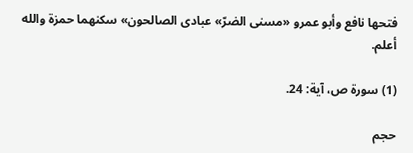فتحها نافع وأبو عمرو «مسنى الضرّ» عبادى الصالحون» سكنهما حمزة والله أعلم.

(1) سورة ص، آية: 24.

حجم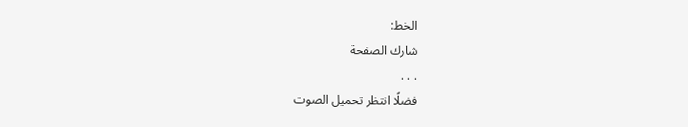الخط:
شارك الصفحة
. . .
فضلًا انتظر تحميل الصوت